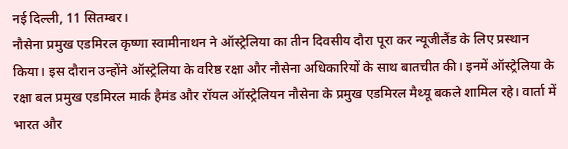नई दिल्ली, 11 सितम्बर।
नौसेना प्रमुख एडमिरल कृष्णा स्वामीनाथन ने ऑस्ट्रेलिया का तीन दिवसीय दौरा पूरा कर न्यूजीलैंड के लिए प्रस्थान किया। इस दौरान उन्होंने ऑस्ट्रेलिया के वरिष्ठ रक्षा और नौसेना अधिकारियों के साथ बातचीत की। इनमें ऑस्ट्रेलिया के रक्षा बल प्रमुख एडमिरल मार्क हैमंड और रॉयल ऑस्ट्रेलियन नौसेना के प्रमुख एडमिरल मैथ्यू बकले शामिल रहे। वार्ता में भारत और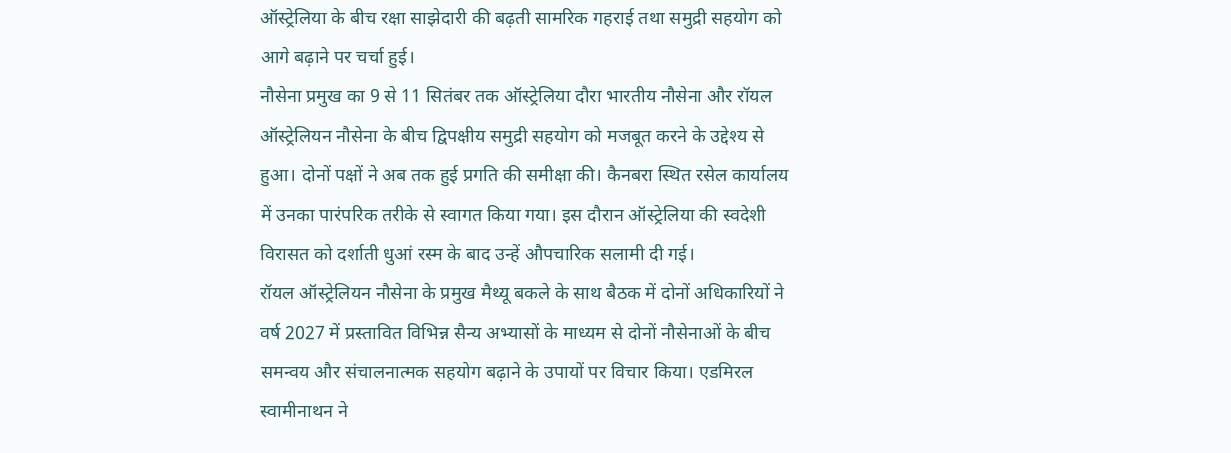ऑस्ट्रेलिया के बीच रक्षा साझेदारी की बढ़ती सामरिक गहराई तथा समुद्री सहयोग को आगे बढ़ाने पर चर्चा हुई।
नौसेना प्रमुख का 9 से 11 सितंबर तक ऑस्ट्रेलिया दौरा भारतीय नौसेना और रॉयल ऑस्ट्रेलियन नौसेना के बीच द्विपक्षीय समुद्री सहयोग को मजबूत करने के उद्देश्य से हुआ। दोनों पक्षों ने अब तक हुई प्रगति की समीक्षा की। कैनबरा स्थित रसेल कार्यालय में उनका पारंपरिक तरीके से स्वागत किया गया। इस दौरान ऑस्ट्रेलिया की स्वदेशी विरासत को दर्शाती धुआं रस्म के बाद उन्हें औपचारिक सलामी दी गई।
रॉयल ऑस्ट्रेलियन नौसेना के प्रमुख मैथ्यू बकले के साथ बैठक में दोनों अधिकारियों ने वर्ष 2027 में प्रस्तावित विभिन्न सैन्य अभ्यासों के माध्यम से दोनों नौसेनाओं के बीच समन्वय और संचालनात्मक सहयोग बढ़ाने के उपायों पर विचार किया। एडमिरल स्वामीनाथन ने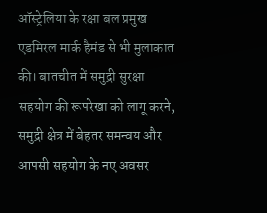ऑस्ट्रेलिया के रक्षा बल प्रमुख एडमिरल मार्क हैमंड से भी मुलाकात की। बातचीत में समुद्री सुरक्षा सहयोग की रूपरेखा को लागू करने, समुद्री क्षेत्र में बेहतर समन्वय और आपसी सहयोग के नए अवसर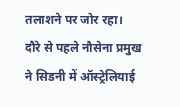तलाशने पर जोर रहा।
दौरे से पहले नौसेना प्रमुख ने सिडनी में ऑस्ट्रेलियाई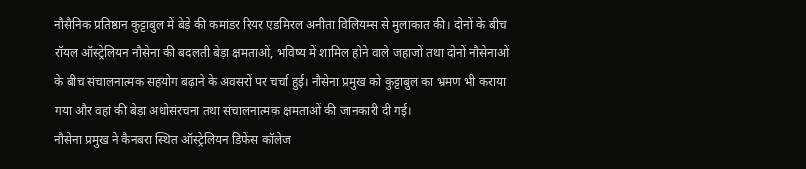नौसैनिक प्रतिष्ठान कुट्टाबुल में बेड़े की कमांडर रियर एडमिरल अनीता विलियम्स से मुलाकात की। दोनों के बीच रॉयल ऑस्ट्रेलियन नौसेना की बदलती बेड़ा क्षमताओं, भविष्य में शामिल होने वाले जहाजों तथा दोनों नौसेनाओं के बीच संचालनात्मक सहयोग बढ़ाने के अवसरों पर चर्चा हुई। नौसेना प्रमुख को कुट्टाबुल का भ्रमण भी कराया गया और वहां की बेड़ा अधोसंरचना तथा संचालनात्मक क्षमताओं की जानकारी दी गई।
नौसेना प्रमुख ने कैनबरा स्थित ऑस्ट्रेलियन डिफेंस कॉलेज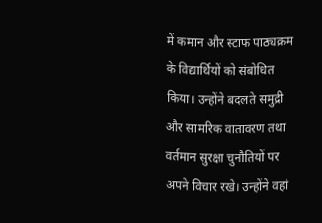में कमान और स्टाफ पाठ्यक्रम के विद्यार्थियों को संबोधित किया। उन्होंने बदलते समुद्री और सामरिक वातावरण तथा वर्तमान सुरक्षा चुनौतियों पर अपने विचार रखे। उन्होंने वहां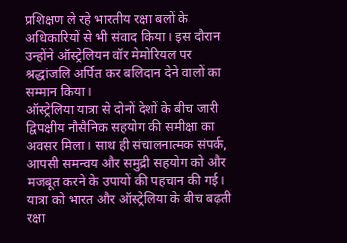प्रशिक्षण ले रहे भारतीय रक्षा बलों के अधिकारियों से भी संवाद किया। इस दौरान उन्होंने ऑस्ट्रेलियन वॉर मेमोरियल पर श्रद्धांजलि अर्पित कर बलिदान देने वालों का सम्मान किया।
ऑस्ट्रेलिया यात्रा से दोनों देशों के बीच जारी द्विपक्षीय नौसैनिक सहयोग की समीक्षा का अवसर मिला। साथ ही संचालनात्मक संपर्क, आपसी समन्वय और समुद्री सहयोग को और मजबूत करने के उपायों की पहचान की गई। यात्रा को भारत और ऑस्ट्रेलिया के बीच बढ़ती रक्षा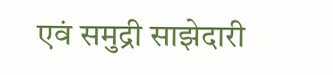एवं समुद्री साझेदारी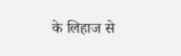के लिहाज से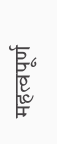महत्वपूर्ण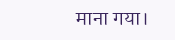माना गया।